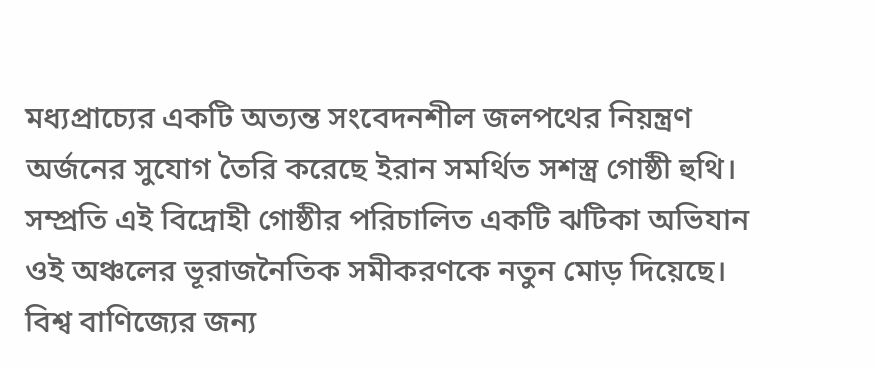মধ্যপ্রাচ্যের একটি অত্যন্ত সংবেদনশীল জলপথের নিয়ন্ত্রণ অর্জনের সুযোগ তৈরি করেছে ইরান সমর্থিত সশস্ত্র গোষ্ঠী হুথি। সম্প্রতি এই বিদ্রোহী গোষ্ঠীর পরিচালিত একটি ঝটিকা অভিযান ওই অঞ্চলের ভূরাজনৈতিক সমীকরণকে নতুন মোড় দিয়েছে। বিশ্ব বাণিজ্যের জন্য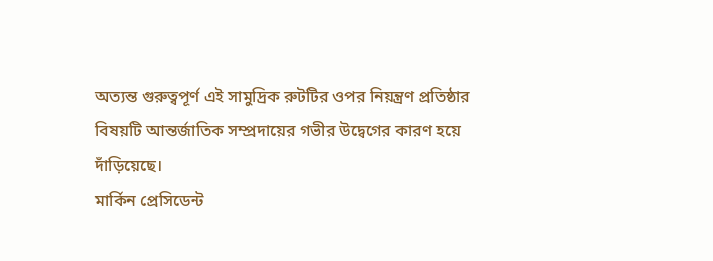অত্যন্ত গুরুত্বপূর্ণ এই সামুদ্রিক রুটটির ওপর নিয়ন্ত্রণ প্রতিষ্ঠার বিষয়টি আন্তর্জাতিক সম্প্রদায়ের গভীর উদ্বেগের কারণ হয়ে দাঁড়িয়েছে।
মার্কিন প্রেসিডেন্ট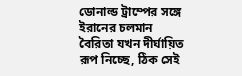ডোনাল্ড ট্রাম্পের সঙ্গে ইরানের চলমান বৈরিতা যখন দীর্ঘায়িত রূপ নিচ্ছে, ঠিক সেই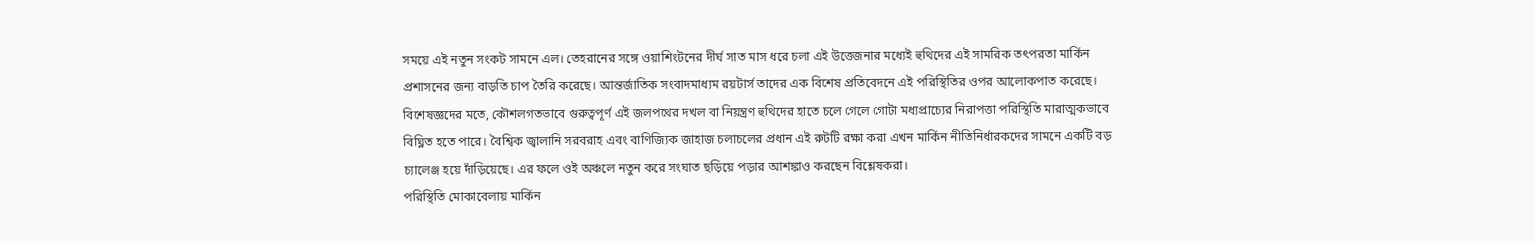সময়ে এই নতুন সংকট সামনে এল। তেহরানের সঙ্গে ওয়াশিংটনের দীর্ঘ সাত মাস ধরে চলা এই উত্তেজনার মধ্যেই হুথিদের এই সামরিক তৎপরতা মার্কিন প্রশাসনের জন্য বাড়তি চাপ তৈরি করেছে। আন্তর্জাতিক সংবাদমাধ্যম রয়টার্স তাদের এক বিশেষ প্রতিবেদনে এই পরিস্থিতির ওপর আলোকপাত করেছে।
বিশেষজ্ঞদের মতে, কৌশলগতভাবে গুরুত্বপূর্ণ এই জলপথের দখল বা নিয়ন্ত্রণ হুথিদের হাতে চলে গেলে গোটা মধ্যপ্রাচ্যের নিরাপত্তা পরিস্থিতি মারাত্মকভাবে বিঘ্নিত হতে পারে। বৈশ্বিক জ্বালানি সরবরাহ এবং বাণিজ্যিক জাহাজ চলাচলের প্রধান এই রুটটি রক্ষা করা এখন মার্কিন নীতিনির্ধারকদের সামনে একটি বড় চ্যালেঞ্জ হয়ে দাঁড়িয়েছে। এর ফলে ওই অঞ্চলে নতুন করে সংঘাত ছড়িয়ে পড়ার আশঙ্কাও করছেন বিশ্লেষকরা।
পরিস্থিতি মোকাবেলায় মার্কিন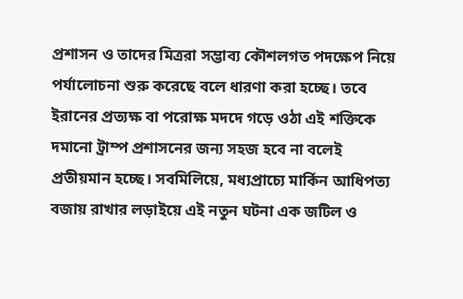প্রশাসন ও তাদের মিত্ররা সম্ভাব্য কৌশলগত পদক্ষেপ নিয়ে পর্যালোচনা শুরু করেছে বলে ধারণা করা হচ্ছে। তবে ইরানের প্রত্যক্ষ বা পরোক্ষ মদদে গড়ে ওঠা এই শক্তিকে দমানো ট্রাম্প প্রশাসনের জন্য সহজ হবে না বলেই প্রতীয়মান হচ্ছে। সবমিলিয়ে, মধ্যপ্রাচ্যে মার্কিন আধিপত্য বজায় রাখার লড়াইয়ে এই নতুন ঘটনা এক জটিল ও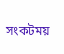সংকটময়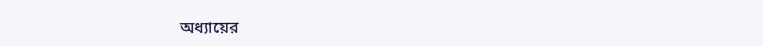অধ্যায়ের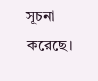সূচনা করেছে।